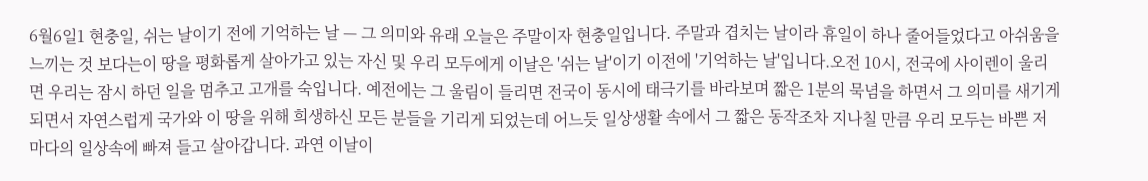6월6일1 현충일, 쉬는 날이기 전에 기억하는 날 — 그 의미와 유래 오늘은 주말이자 현충일입니다. 주말과 겹치는 날이라 휴일이 하나 줄어들었다고 아쉬움을 느끼는 것 보다는이 땅을 평화롭게 살아가고 있는 자신 및 우리 모두에게 이날은 '쉬는 날'이기 이전에 '기억하는 날'입니다.오전 10시, 전국에 사이렌이 울리면 우리는 잠시 하던 일을 멈추고 고개를 숙입니다. 예전에는 그 울림이 들리면 전국이 동시에 태극기를 바라보며 짧은 1분의 묵념을 하면서 그 의미를 새기게 되면서 자연스럽게 국가와 이 땅을 위해 희생하신 모든 분들을 기리게 되었는데 어느듯 일상생활 속에서 그 짧은 동작조차 지나칠 만큼 우리 모두는 바쁜 저 마다의 일상속에 빠져 들고 살아갑니다. 과연 이날이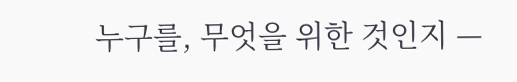누구를, 무엇을 위한 것인지 —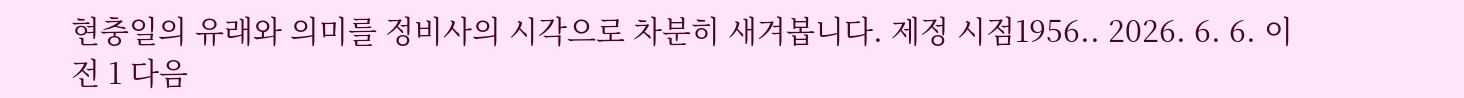현충일의 유래와 의미를 정비사의 시각으로 차분히 새겨봅니다. 제정 시점1956.. 2026. 6. 6. 이전 1 다음